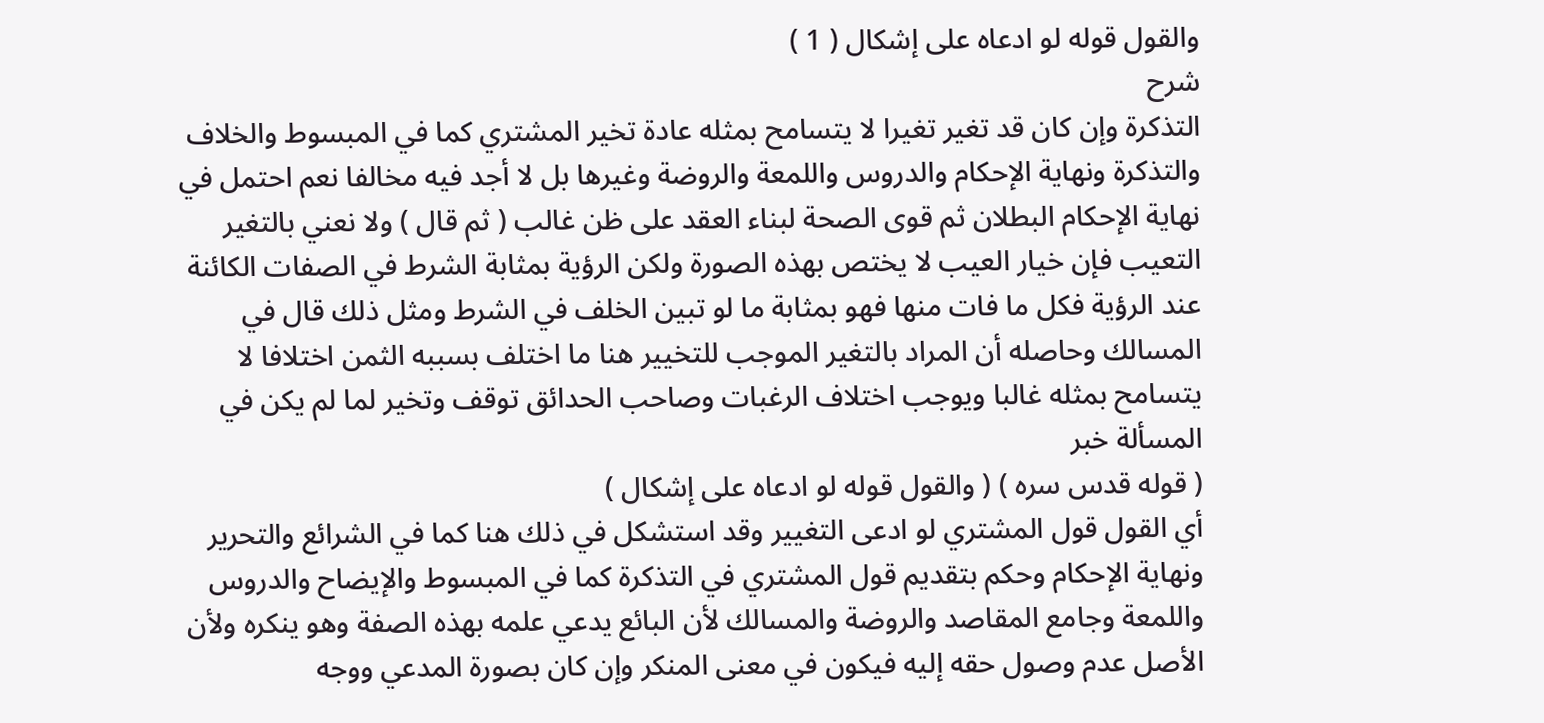والقول قوله لو ادعاه على إشكال ( 1 )
شرح
التذكرة وإن كان قد تغير تغيرا لا يتسامح بمثله عادة تخير المشتري كما في المبسوط والخلاف والتذكرة ونهاية الإحكام والدروس واللمعة والروضة وغيرها بل لا أجد فيه مخالفا نعم احتمل في نهاية الإحكام البطلان ثم قوى الصحة لبناء العقد على ظن غالب ( ثم قال ) ولا نعني بالتغير التعيب فإن خيار العيب لا يختص بهذه الصورة ولكن الرؤية بمثابة الشرط في الصفات الكائنة عند الرؤية فكل ما فات منها فهو بمثابة ما لو تبين الخلف في الشرط ومثل ذلك قال في المسالك وحاصله أن المراد بالتغير الموجب للتخيير هنا ما اختلف بسببه الثمن اختلافا لا يتسامح بمثله غالبا ويوجب اختلاف الرغبات وصاحب الحدائق توقف وتخير لما لم يكن في المسألة خبر
( قوله قدس سره ) ( والقول قوله لو ادعاه على إشكال )
أي القول قول المشتري لو ادعى التغيير وقد استشكل في ذلك هنا كما في الشرائع والتحرير ونهاية الإحكام وحكم بتقديم قول المشتري في التذكرة كما في المبسوط والإيضاح والدروس واللمعة وجامع المقاصد والروضة والمسالك لأن البائع يدعي علمه بهذه الصفة وهو ينكره ولأن الأصل عدم وصول حقه إليه فيكون في معنى المنكر وإن كان بصورة المدعي ووجه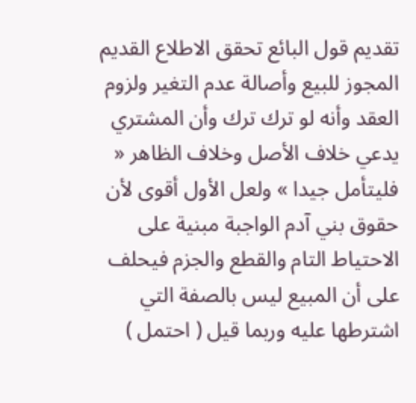تقديم قول البائع تحقق الاطلاع القديم المجوز للبيع وأصالة عدم التغير ولزوم العقد وأنه لو ترك ترك وأن المشتري يدعي خلاف الأصل وخلاف الظاهر « فليتأمل جيدا » ولعل الأول أقوى لأن حقوق بني آدم الواجبة مبنية على الاحتياط التام والقطع والجزم فيحلف على أن المبيع ليس بالصفة التي اشترطها عليه وربما قيل ( احتمل )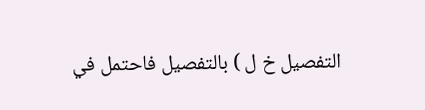التفصيل خ ل ) بالتفصيل فاحتمل في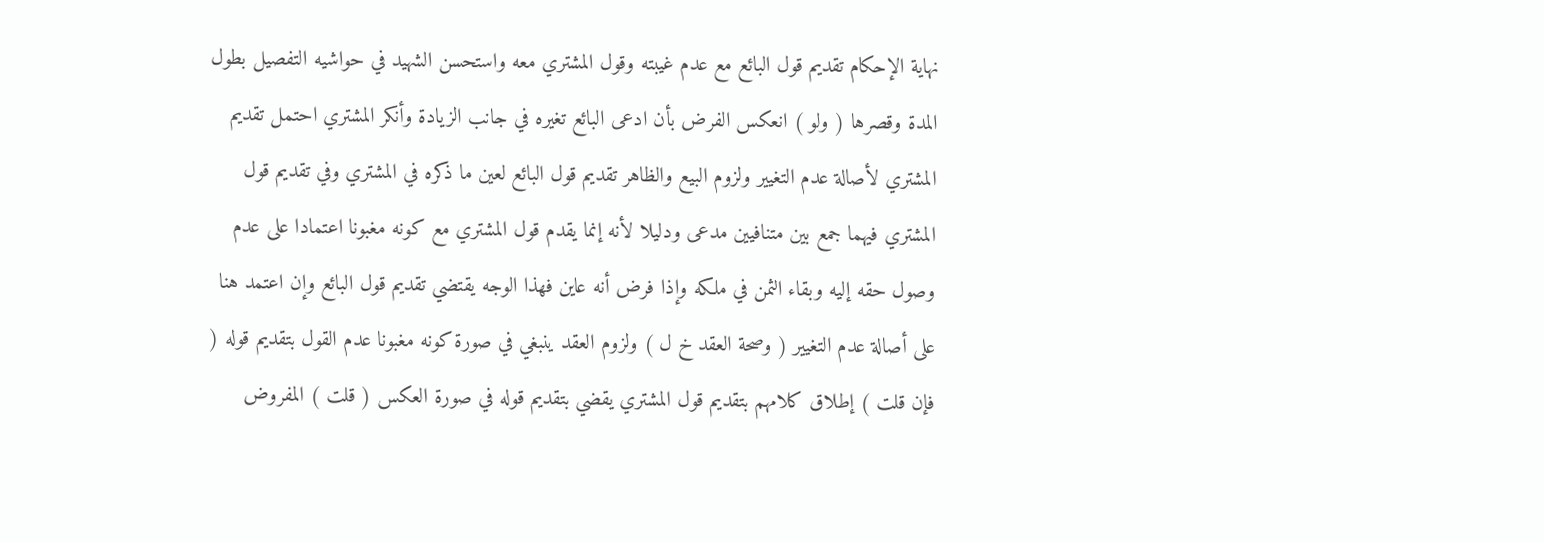نهاية الإحكام تقديم قول البائع مع عدم غيبته وقول المشتري معه واستحسن الشهيد في حواشيه التفصيل بطول المدة وقصرها ( ولو ) انعكس الفرض بأن ادعى البائع تغيره في جانب الزيادة وأنكر المشتري احتمل تقديم المشتري لأصالة عدم التغيير ولزوم البيع والظاهر تقديم قول البائع لعين ما ذكره في المشتري وفي تقديم قول المشتري فيهما جمع بين متنافيين مدعى ودليلا لأنه إنما يقدم قول المشتري مع كونه مغبونا اعتمادا على عدم وصول حقه إليه وبقاء الثمن في ملكه وإذا فرض أنه عاين فهذا الوجه يقتضي تقديم قول البائع وإن اعتمد هنا على أصالة عدم التغيير ( وصحة العقد خ ل ) ولزوم العقد ينبغي في صورة كونه مغبونا عدم القول بتقديم قوله ( فإن قلت ) إطلاق كلامهم بتقديم قول المشتري يقضي بتقديم قوله في صورة العكس ( قلت ) المفروض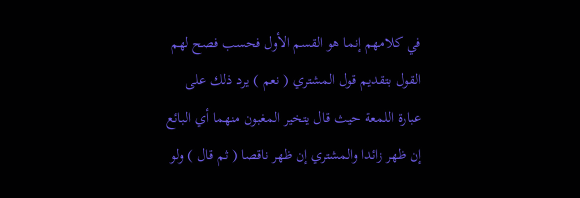في كلامهم إنما هو القسم الأول فحسب فصح لهم القول بتقديم قول المشتري ( نعم ) يرد ذلك على عبارة اللمعة حيث قال يتخير المغبون منهما أي البائع إن ظهر زائدا والمشتري إن ظهر ناقصا ( ثم قال ) ولو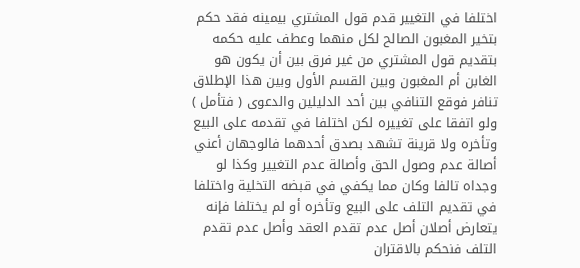اختلفا في التغيير قدم قول المشتري بيمينه فقد حكم بتخير المغبون الصالح لكل منهما وعطف عليه حكمه بتقديم قول المشتري من غير فرق بين أن يكون هو الغابن أم المغبون وبين القسم الأول وبين هذا الإطلاق تنافر فوقع التنافي بين أحد الدليلين والدعوى ( فتأمل ) ولو اتفقا على تغييره لكن اختلفا في تقدمه على البيع وتأخره ولا قرينة تشهد بصدق أحدهما فالوجهان أعني أصالة عدم وصول الحق وأصالة عدم التغيير وكذا لو وجداه تالفا وكان مما يكفي في قبضه التخلية واختلفا في تقديم التلف على البيع وتأخره أو لم يختلفا فإنه يتعارض أصلان أصل عدم تقدم العقد وأصل عدم تقدم التلف فنحكم بالاقتران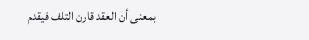بمعنى أن العقد قارن التلف فيقدم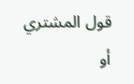قول المشتري أو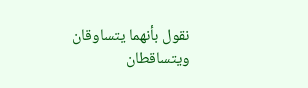نقول بأنهما يتساوقان ويتساقطان